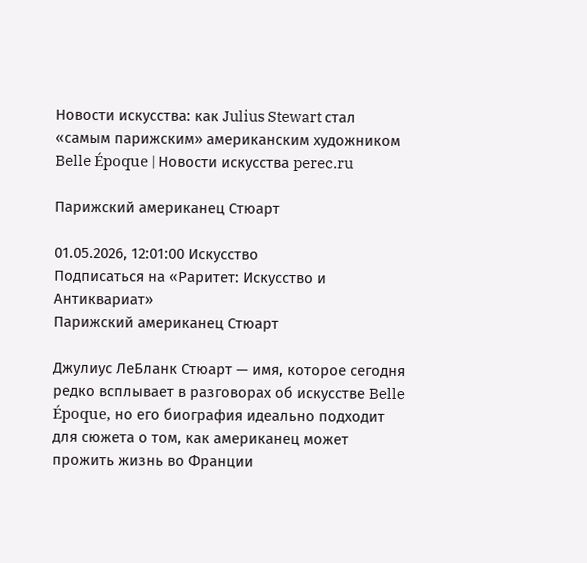Новости искусства: как Julius Stewart стал «самым парижским» американским художником Belle Époque | Новости искусства perec.ru

Парижский американец Стюарт

01.05.2026, 12:01:00 Искусство
Подписаться на «Раритет: Искусство и Антиквариат»
Парижский американец Стюарт

Джулиус ЛеБланк Стюарт — имя, которое сегодня редко всплывает в разговорах об искусстве Belle Époque, но его биография идеально подходит для сюжета о том, как американец может прожить жизнь во Франции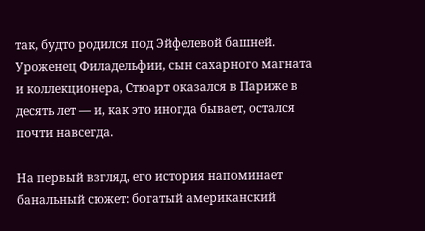так, будто родился под Эйфелевой башней. Уроженец Филадельфии, сын сахарного магната и коллекционера, Стюарт оказался в Париже в десять лет — и, как это иногда бывает, остался почти навсегда.

На первый взгляд, его история напоминает банальный сюжет: богатый американский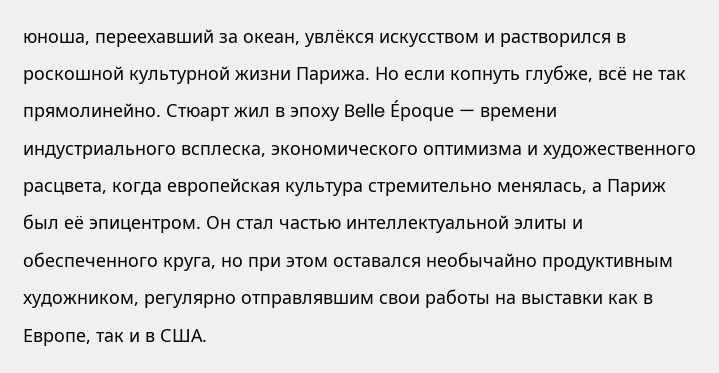юноша, переехавший за океан, увлёкся искусством и растворился в роскошной культурной жизни Парижа. Но если копнуть глубже, всё не так прямолинейно. Стюарт жил в эпоху Belle Époque — времени индустриального всплеска, экономического оптимизма и художественного расцвета, когда европейская культура стремительно менялась, а Париж был её эпицентром. Он стал частью интеллектуальной элиты и обеспеченного круга, но при этом оставался необычайно продуктивным художником, регулярно отправлявшим свои работы на выставки как в Европе, так и в США.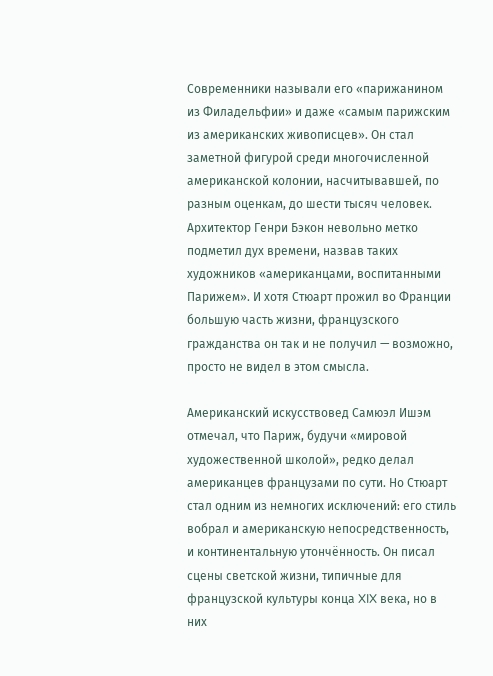Современники называли его «парижанином из Филадельфии» и даже «самым парижским из американских живописцев». Он стал заметной фигурой среди многочисленной американской колонии, насчитывавшей, по разным оценкам, до шести тысяч человек. Архитектор Генри Бэкон невольно метко подметил дух времени, назвав таких художников «американцами, воспитанными Парижем». И хотя Стюарт прожил во Франции большую часть жизни, французского гражданства он так и не получил — возможно, просто не видел в этом смысла.

Американский искусствовед Самюэл Ишэм отмечал, что Париж, будучи «мировой художественной школой», редко делал американцев французами по сути. Но Стюарт стал одним из немногих исключений: его стиль вобрал и американскую непосредственность, и континентальную утончённость. Он писал сцены светской жизни, типичные для французской культуры конца XIX века, но в них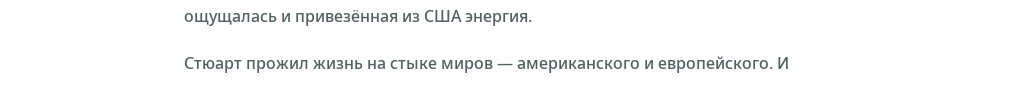ощущалась и привезённая из США энергия.

Стюарт прожил жизнь на стыке миров — американского и европейского. И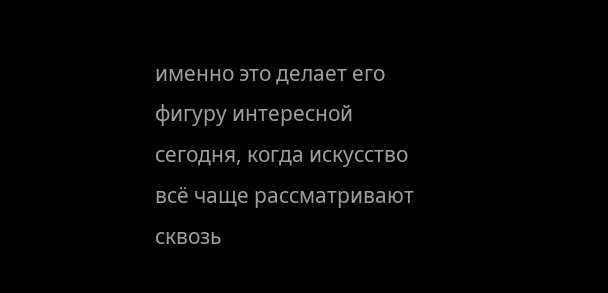именно это делает его фигуру интересной сегодня, когда искусство всё чаще рассматривают сквозь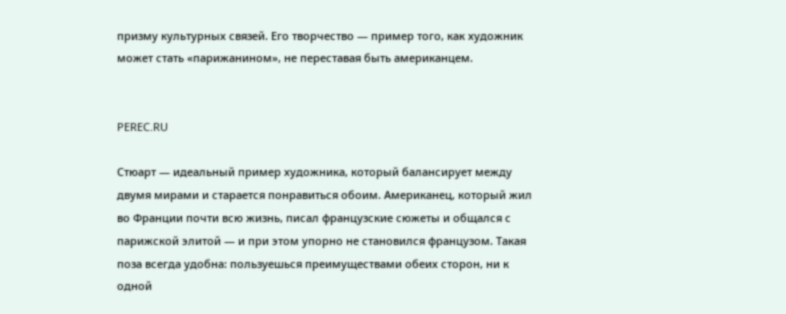призму культурных связей. Его творчество — пример того, как художник может стать «парижанином», не переставая быть американцем.


PEREC.RU

Стюарт — идеальный пример художника, который балансирует между двумя мирами и старается понравиться обоим. Американец, который жил во Франции почти всю жизнь, писал французские сюжеты и общался с парижской элитой — и при этом упорно не становился французом. Такая поза всегда удобна: пользуешься преимуществами обеих сторон, ни к одной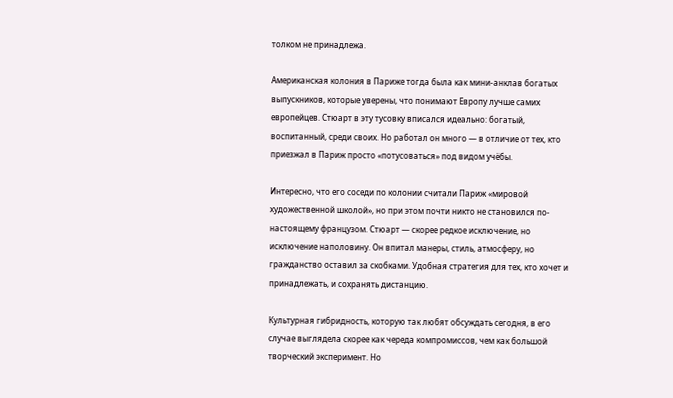толком не принадлежа.

Американская колония в Париже тогда была как мини-анклав богатых выпускников, которые уверены, что понимают Европу лучше самих европейцев. Стюарт в эту тусовку вписался идеально: богатый, воспитанный, среди своих. Но работал он много — в отличие от тех, кто приезжал в Париж просто «потусоваться» под видом учёбы.

Интересно, что его соседи по колонии считали Париж «мировой художественной школой», но при этом почти никто не становился по-настоящему французом. Стюарт — скорее редкое исключение, но исключение наполовину. Он впитал манеры, стиль, атмосферу, но гражданство оставил за скобками. Удобная стратегия для тех, кто хочет и принадлежать, и сохранять дистанцию.

Культурная гибридность, которую так любят обсуждать сегодня, в его случае выглядела скорее как череда компромиссов, чем как большой творческий эксперимент. Но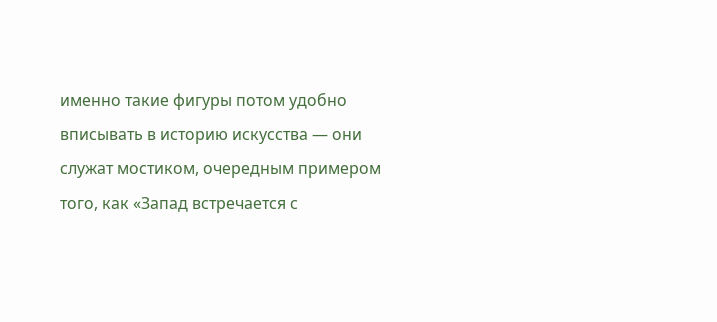именно такие фигуры потом удобно вписывать в историю искусства — они служат мостиком, очередным примером того, как «Запад встречается с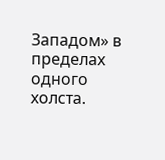Западом» в пределах одного холста.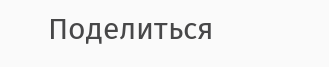Поделиться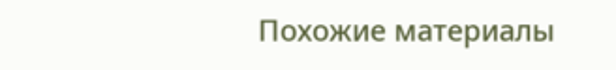Похожие материалы